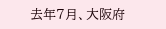去年7月、大阪府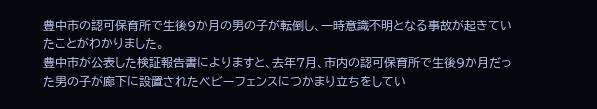豊中市の認可保育所で生後9か月の男の子が転倒し、一時意識不明となる事故が起きていたことがわかりました。
豊中市が公表した検証報告書によりますと、去年7月、市内の認可保育所で生後9か月だった男の子が廊下に設置されたベビーフェンスにつかまり立ちをしてい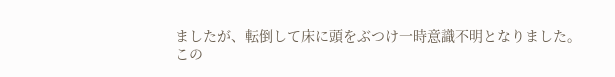ましたが、転倒して床に頭をぶつけ一時意識不明となりました。
この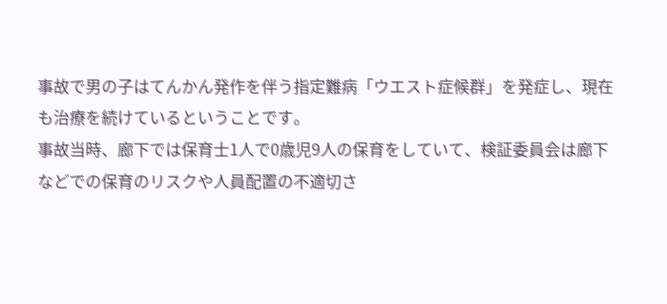事故で男の子はてんかん発作を伴う指定難病「ウエスト症候群」を発症し、現在も治療を続けているということです。
事故当時、廊下では保育士1人で0歳児9人の保育をしていて、検証委員会は廊下などでの保育のリスクや人員配置の不適切さ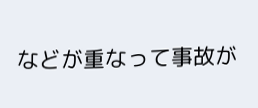などが重なって事故が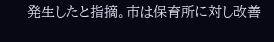発生したと指摘。市は保育所に対し改善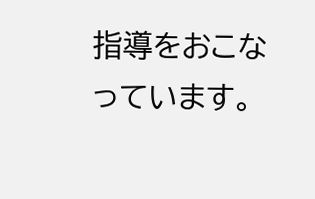指導をおこなっています。